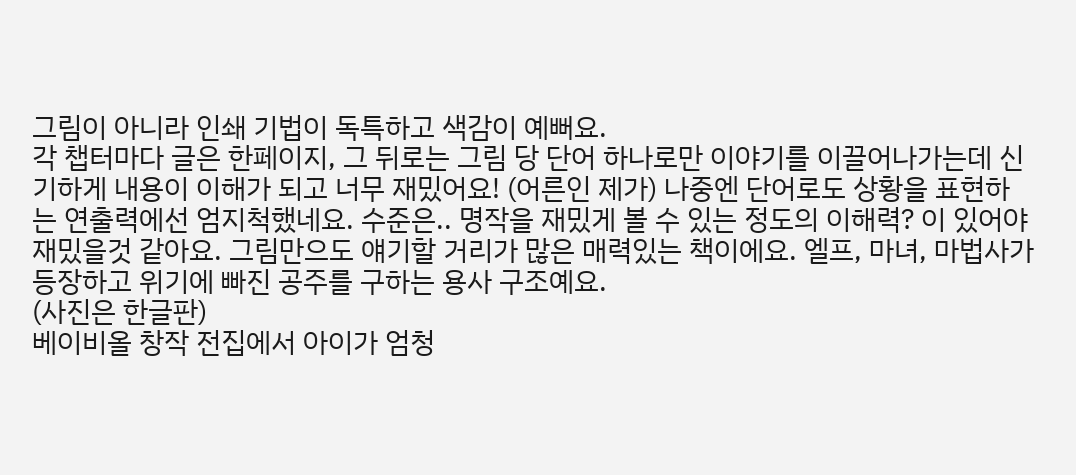그림이 아니라 인쇄 기법이 독특하고 색감이 예뻐요.
각 챕터마다 글은 한페이지, 그 뒤로는 그림 당 단어 하나로만 이야기를 이끌어나가는데 신기하게 내용이 이해가 되고 너무 재밌어요! (어른인 제가) 나중엔 단어로도 상황을 표현하는 연출력에선 엄지척했네요. 수준은.. 명작을 재밌게 볼 수 있는 정도의 이해력? 이 있어야 재밌을것 같아요. 그림만으도 얘기할 거리가 많은 매력있는 책이에요. 엘프, 마녀, 마법사가 등장하고 위기에 빠진 공주를 구하는 용사 구조예요.
(사진은 한글판)
베이비올 창작 전집에서 아이가 엄청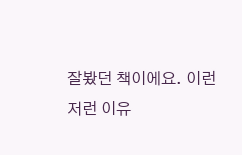잘봤던 책이에요. 이런저런 이유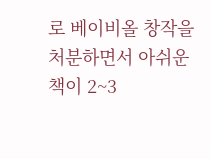로 베이비올 창작을 처분하면서 아쉬운 책이 2~3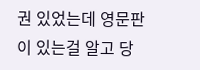권 있었는데 영문판이 있는걸 알고 당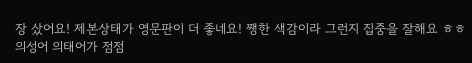장 샀어요! 제본상태가 영문판이 더 좋네요! 쨍한 색감이라 그런지 집중을 잘해요 ㅎㅎ 의성어 의태어가 점점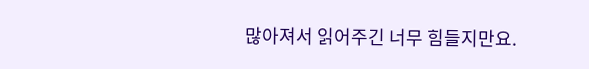많아져서 읽어주긴 너무 힘들지만요.